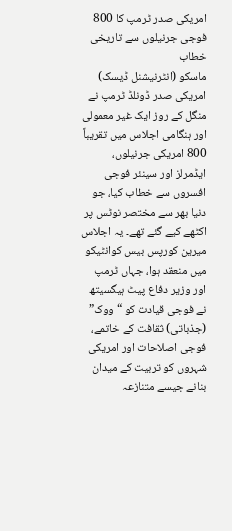امریکی صدر ٹرمپ کا 800 فوجی جرنیلوں سے تاریخی خطاب
ماسکو (انٹرنیشنل ڈیسک)
امریکی صدر ڈونلڈ ٹرمپ نے منگل کے روز ایک غیر معمولی اور ہنگامی اجلاس میں تقریباً 800 امریکی جرنیلوں، ایڈمرلز اور سینئر فوجی افسروں سے خطاب کیا، جو دنیا بھر سے مختصر نوٹس پر اکٹھے کیے گئے تھے۔ یہ اجلاس میرین کورپس بیس کوانٹیکو میں منعقد ہوا، جہاں ٹرمپ اور وزیر دفاع پیٹ ہیگسیتھ نے فوجی قیادت کو “ووک” (جذباتی) ثقافت کے خاتمے، فوجی اصلاحات اور امریکی شہروں کو تربیت کے میدان بنانے جیسے متنازعہ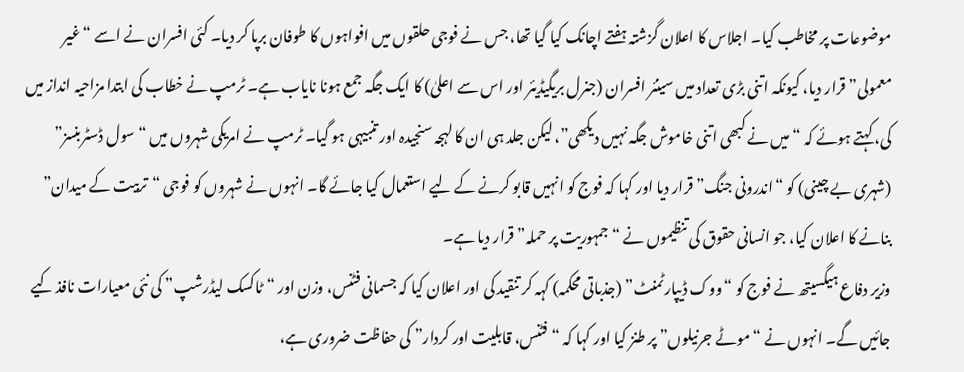موضوعات پر مخاطب کیا۔ اجلاس کا اعلان گزشتہ ہفتے اچانک کیا گیا تھا، جس نے فوجی حلقوں میں افواہوں کا طوفان برپا کر دیا۔ کئی افسران نے اسے “غیر معمولی” قرار دیا، کیونکہ اتنی بڑی تعداد میں سینئر افسران (جنرل بریگیڈیئر اور اس سے اعلیٰ) کا ایک جگہ جمع ہونا نایاب ہے۔ ٹرمپ نے خطاب کی ابتدا مزاحیہ انداز میں کی، کہتے ہوئے کہ “میں نے کبھی اتنی خاموش جگہ نہیں دیکھی”، لیکن جلد ہی ان کا لہجہ سنجیدہ اور تنبیہی ہو گیا۔ ٹرمپ نے امریکی شہروں میں “سول ڈسٹربنسز” (شہری بے چینی) کو “اندرونی جنگ” قرار دیا اور کہا کہ فوج کو انہیں قابو کرنے کے لیے استعمال کیا جائے گا۔ انہوں نے شہروں کو فوجی “تربیت کے میدان” بنانے کا اعلان کیا، جو انسانی حقوق کی تنظیموں نے “جمہوریت پر حملہ” قرار دیا ہے۔
وزیر دفاع ہیگسیتھ نے فوج کو “ووک ڈیپارٹمنٹ” (جذباتی محکمہ) کہہ کر تنقید کی اور اعلان کیا کہ جسمانی فٹنس، وزن اور “ٹاکسک لیڈرشپ” کی نئی معیارات نافذ کیے جائیں گے۔ انہوں نے “موٹے جرنیلوں” پر طنز کیا اور کہا کہ “فٹنس، قابلیت اور کردار” کی حفاظت ضروری ہے،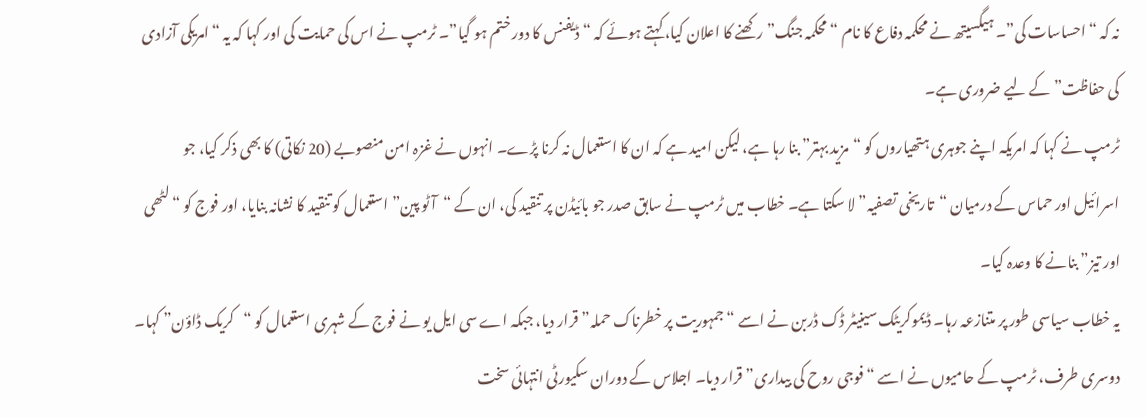نہ کہ “احساسات کی”۔ ہیگسیتھ نے محکمہ دفاع کا نام “محکمہ جنگ” رکھنے کا اعلان کیا، کہتے ہوئے کہ “ڈیفنس کا دور ختم ہو گیا”۔ ٹرمپ نے اس کی حمایت کی اور کہا کہ یہ “امریکی آزادی کی حفاظت” کے لیے ضروری ہے۔
ٹرمپ نے کہا کہ امریکہ اپنے جوہری ہتھیاروں کو “مزید بہتر” بنا رہا ہے، لیکن امید ہے کہ ان کا استعمال نہ کرنا پڑے۔ انہوں نے غزہ امن منصوبے (20 نکاتی) کا بھی ذکر کیا، جو اسرائیل اور حماس کے درمیان “تاریخی تصفیہ” لا سکتا ہے۔ خطاب میں ٹرمپ نے سابق صدر جو بائیڈن پر تنقید کی، ان کے “آٹو پین” استعمال کو تنقید کا نشانہ بنایا، اور فوج کو “لٹھی اور تیز” بنانے کا وعدہ کیا۔
یہ خطاب سیاسی طور پر متنازعہ رہا۔ ڈیموکریٹک سینیٹر ڈک ڈربن نے اسے “جمہوریت پر خطرناک حملہ” قرار دیا، جبکہ اے سی ایل یو نے فوج کے شہری استعمال کو “کریک ڈاؤن” کہا۔ دوسری طرف، ٹرمپ کے حامیوں نے اسے “فوجی روح کی بیداری” قرار دیا۔ اجلاس کے دوران سکیورٹی انتہائی سخت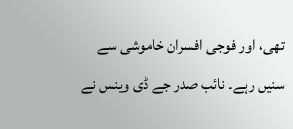تھی، اور فوجی افسران خاموشی سے سنیں رہے۔ نائب صدر جے ڈی وینس نے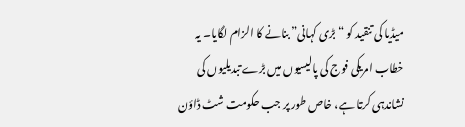میڈیا کی تنقید کو “بڑی کہانی” بنانے کا الزام لگایا۔ یہ خطاب امریکی فوج کی پالیسیوں میں بڑے تبدیلیوں کی نشاندہی کرتا ہے، خاص طور پر جب حکومت شٹ ڈاؤن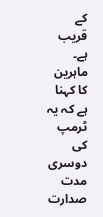کے قریب ہے۔ ماہرین کا کہنا ہے کہ یہ ٹرمپ کی دوسری مدت صدارت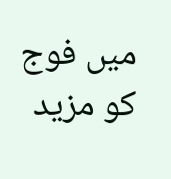میں فوج کو مزید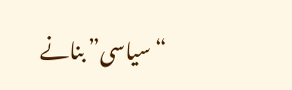“سیاسی” بنانے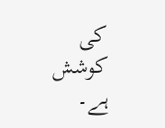کی کوشش ہے۔